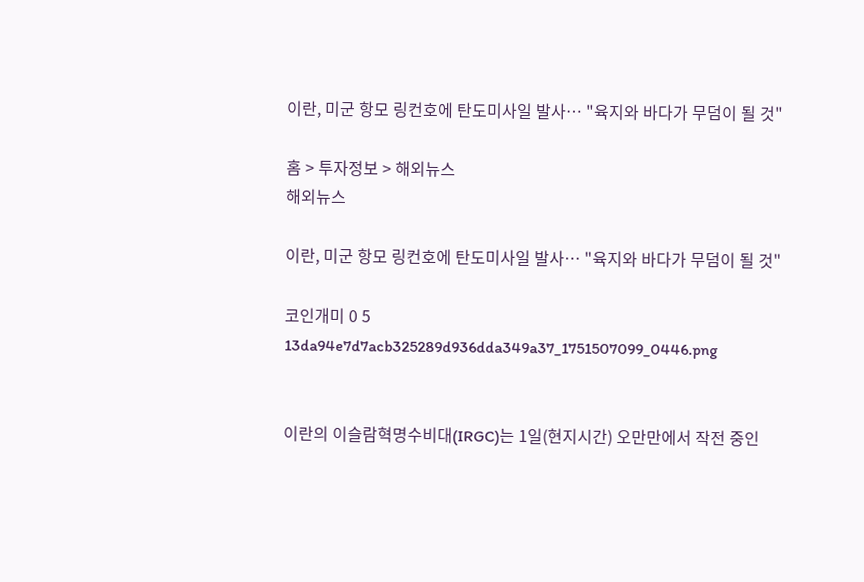이란, 미군 항모 링컨호에 탄도미사일 발사… "육지와 바다가 무덤이 될 것"

홈 > 투자정보 > 해외뉴스
해외뉴스

이란, 미군 항모 링컨호에 탄도미사일 발사… "육지와 바다가 무덤이 될 것"

코인개미 0 5
13da94e7d7acb325289d936dda349a37_1751507099_0446.png


이란의 이슬람혁명수비대(IRGC)는 1일(현지시간) 오만만에서 작전 중인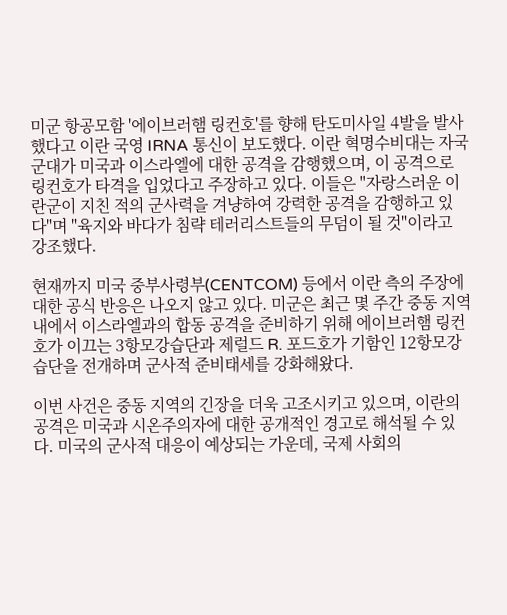미군 항공모함 '에이브러햄 링컨호'를 향해 탄도미사일 4발을 발사했다고 이란 국영 IRNA 통신이 보도했다. 이란 혁명수비대는 자국 군대가 미국과 이스라엘에 대한 공격을 감행했으며, 이 공격으로 링컨호가 타격을 입었다고 주장하고 있다. 이들은 "자랑스러운 이란군이 지친 적의 군사력을 겨냥하여 강력한 공격을 감행하고 있다"며 "육지와 바다가 침략 테러리스트들의 무덤이 될 것"이라고 강조했다.

현재까지 미국 중부사령부(CENTCOM) 등에서 이란 측의 주장에 대한 공식 반응은 나오지 않고 있다. 미군은 최근 몇 주간 중동 지역 내에서 이스라엘과의 합동 공격을 준비하기 위해 에이브러햄 링컨호가 이끄는 3항모강습단과 제럴드 R. 포드호가 기함인 12항모강습단을 전개하며 군사적 준비태세를 강화해왔다.

이번 사건은 중동 지역의 긴장을 더욱 고조시키고 있으며, 이란의 공격은 미국과 시온주의자에 대한 공개적인 경고로 해석될 수 있다. 미국의 군사적 대응이 예상되는 가운데, 국제 사회의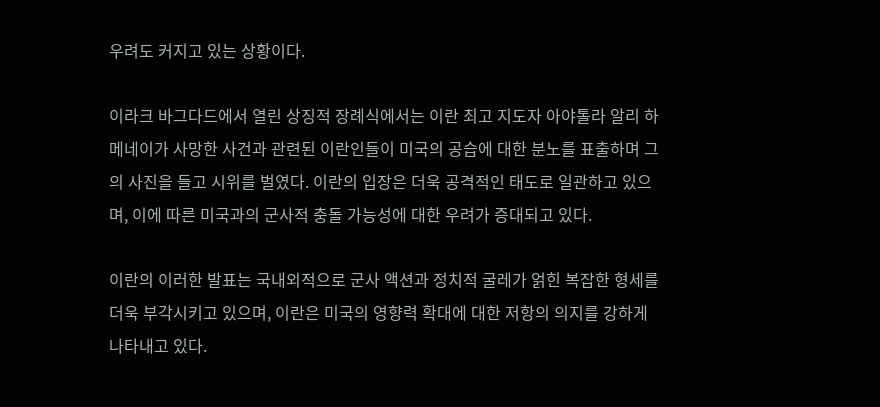우려도 커지고 있는 상황이다.

이라크 바그다드에서 열린 상징적 장례식에서는 이란 최고 지도자 아야톨라 알리 하메네이가 사망한 사건과 관련된 이란인들이 미국의 공습에 대한 분노를 표출하며 그의 사진을 들고 시위를 벌였다. 이란의 입장은 더욱 공격적인 태도로 일관하고 있으며, 이에 따른 미국과의 군사적 충돌 가능성에 대한 우려가 증대되고 있다.

이란의 이러한 발표는 국내외적으로 군사 액션과 정치적 굴레가 얽힌 복잡한 형세를 더욱 부각시키고 있으며, 이란은 미국의 영향력 확대에 대한 저항의 의지를 강하게 나타내고 있다.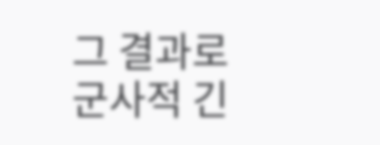그 결과로 군사적 긴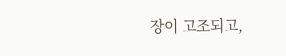장이 고조되고,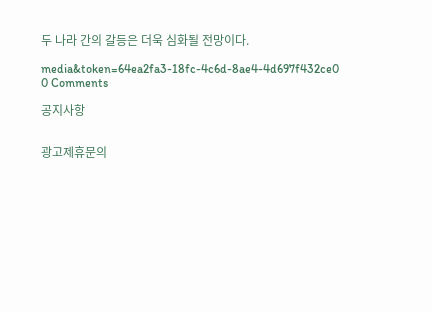두 나라 간의 갈등은 더욱 심화될 전망이다.

media&token=64ea2fa3-18fc-4c6d-8ae4-4d697f432ce0
0 Comments

공지사항


광고제휴문의